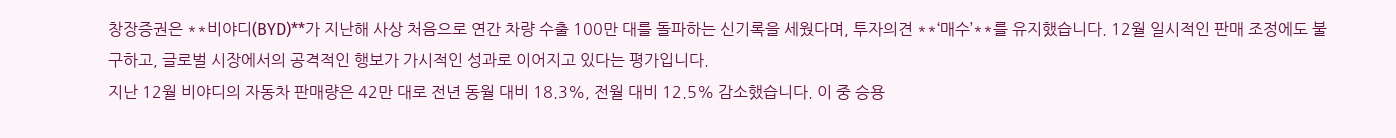창장증권은 **비야디(BYD)**가 지난해 사상 처음으로 연간 차량 수출 100만 대를 돌파하는 신기록을 세웠다며, 투자의견 **‘매수’**를 유지했습니다. 12월 일시적인 판매 조정에도 불구하고, 글로벌 시장에서의 공격적인 행보가 가시적인 성과로 이어지고 있다는 평가입니다.
지난 12월 비야디의 자동차 판매량은 42만 대로 전년 동월 대비 18.3%, 전월 대비 12.5% 감소했습니다. 이 중 승용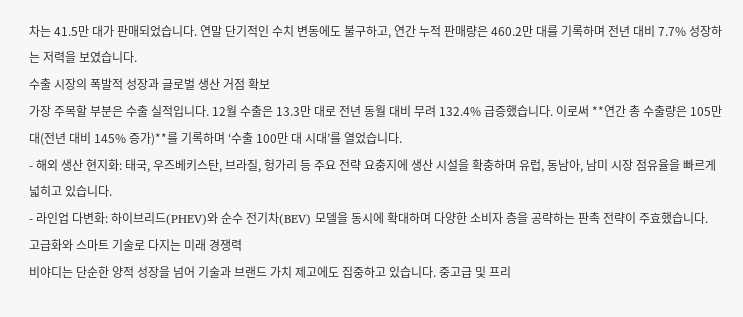차는 41.5만 대가 판매되었습니다. 연말 단기적인 수치 변동에도 불구하고, 연간 누적 판매량은 460.2만 대를 기록하며 전년 대비 7.7% 성장하는 저력을 보였습니다.
수출 시장의 폭발적 성장과 글로벌 생산 거점 확보
가장 주목할 부분은 수출 실적입니다. 12월 수출은 13.3만 대로 전년 동월 대비 무려 132.4% 급증했습니다. 이로써 **연간 총 수출량은 105만 대(전년 대비 145% 증가)**를 기록하며 ‘수출 100만 대 시대’를 열었습니다.
- 해외 생산 현지화: 태국, 우즈베키스탄, 브라질, 헝가리 등 주요 전략 요충지에 생산 시설을 확충하며 유럽, 동남아, 남미 시장 점유율을 빠르게 넓히고 있습니다.
- 라인업 다변화: 하이브리드(PHEV)와 순수 전기차(BEV) 모델을 동시에 확대하며 다양한 소비자 층을 공략하는 판촉 전략이 주효했습니다.
고급화와 스마트 기술로 다지는 미래 경쟁력
비야디는 단순한 양적 성장을 넘어 기술과 브랜드 가치 제고에도 집중하고 있습니다. 중고급 및 프리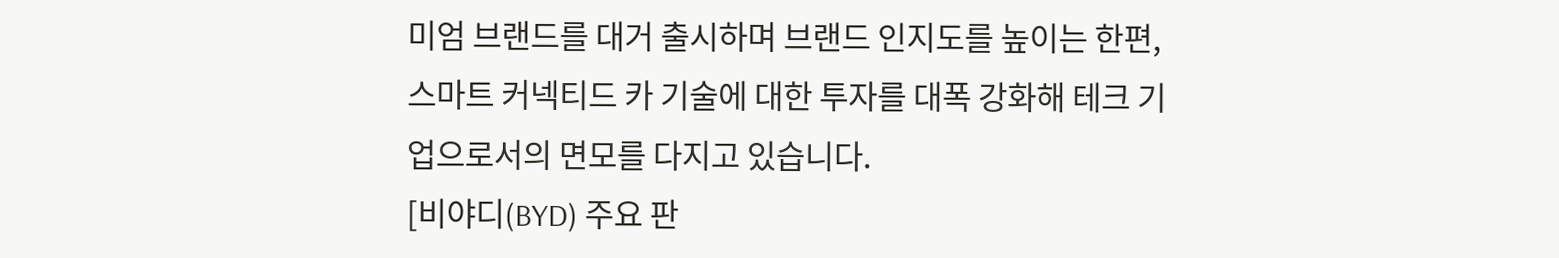미엄 브랜드를 대거 출시하며 브랜드 인지도를 높이는 한편, 스마트 커넥티드 카 기술에 대한 투자를 대폭 강화해 테크 기업으로서의 면모를 다지고 있습니다.
[비야디(BYD) 주요 판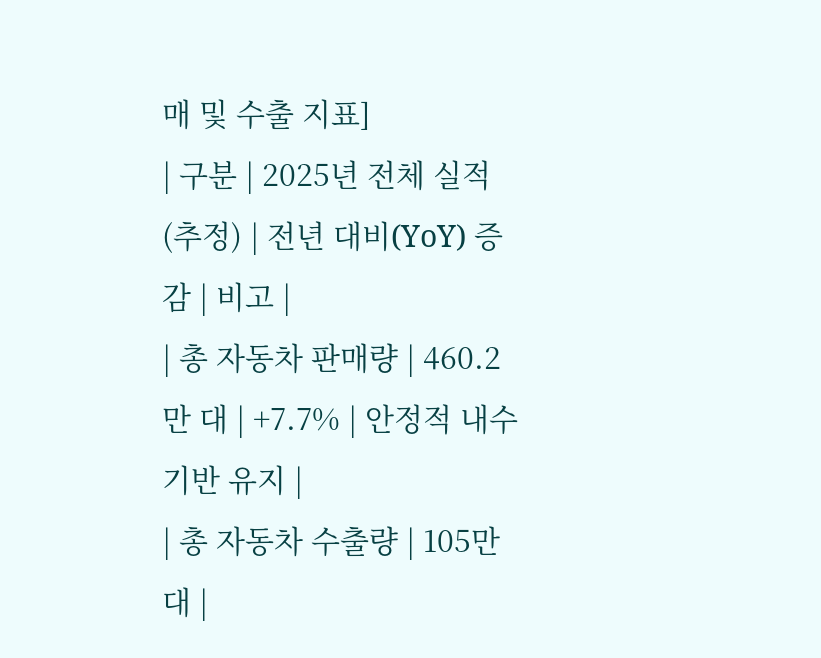매 및 수출 지표]
| 구분 | 2025년 전체 실적 (추정) | 전년 대비(YoY) 증감 | 비고 |
| 총 자동차 판매량 | 460.2만 대 | +7.7% | 안정적 내수 기반 유지 |
| 총 자동차 수출량 | 105만 대 |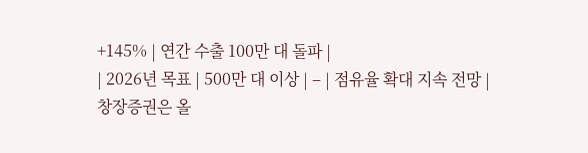+145% | 연간 수출 100만 대 돌파 |
| 2026년 목표 | 500만 대 이상 | – | 점유율 확대 지속 전망 |
창장증권은 올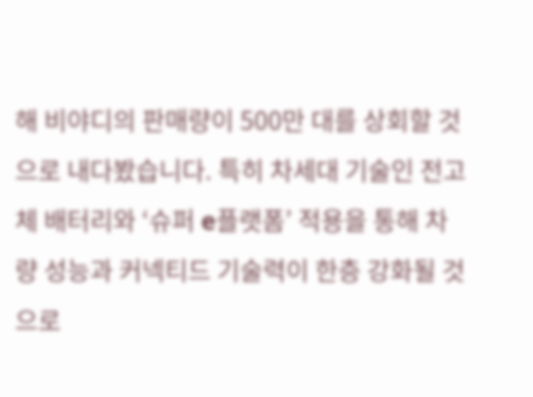해 비야디의 판매량이 500만 대를 상회할 것으로 내다봤습니다. 특히 차세대 기술인 전고체 배터리와 ‘슈퍼 e플랫폼’ 적용을 통해 차량 성능과 커넥티드 기술력이 한층 강화될 것으로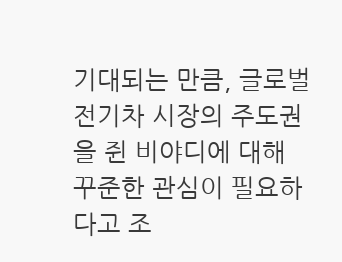기대되는 만큼, 글로벌 전기차 시장의 주도권을 쥔 비야디에 대해 꾸준한 관심이 필요하다고 조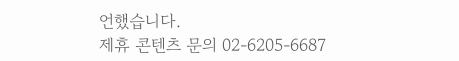언했습니다.
제휴 콘텐츠 문의 02-6205-6687